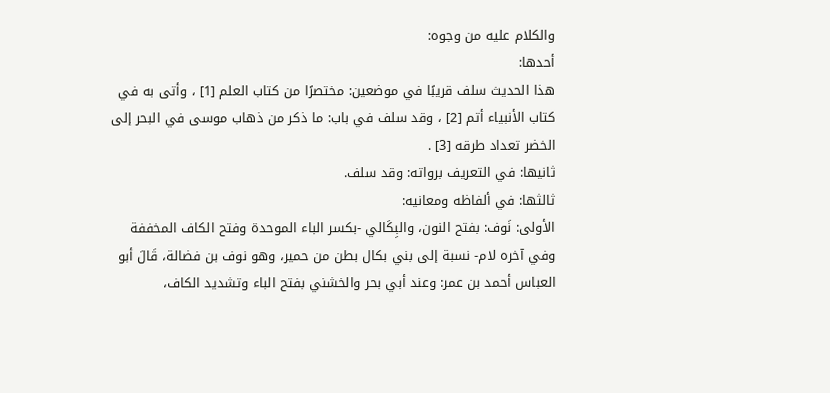والكلام عليه من وجوه:
أحدها:
هذا الحديث سلف قريبًا في موضعين: مختصرًا من كتاب العلم [1] ، وأتى به في كتاب الأنبياء أتم [2] ، وقد سلف في باب: ما ذكر من ذهاب موسى في البحر إلى الخضر تعداد طرقه [3] .
ثانيها: في التعريف برواته: وقد سلف.
ثالثها: في ألفاظه ومعانيه:
الأولى: نَوف: بفتح النون، والبِكَالي -بكسر الباء الموحدة وفتح الكاف المخففة وفي آخره لام- نسبة إلى بني بكال بطن من حمير، وهو نوف بن فضالة، قَالَ أبو العباس أحمد بن عمر: وعند أبي بحر والخشني بفتح الباء وتشديد الكاف،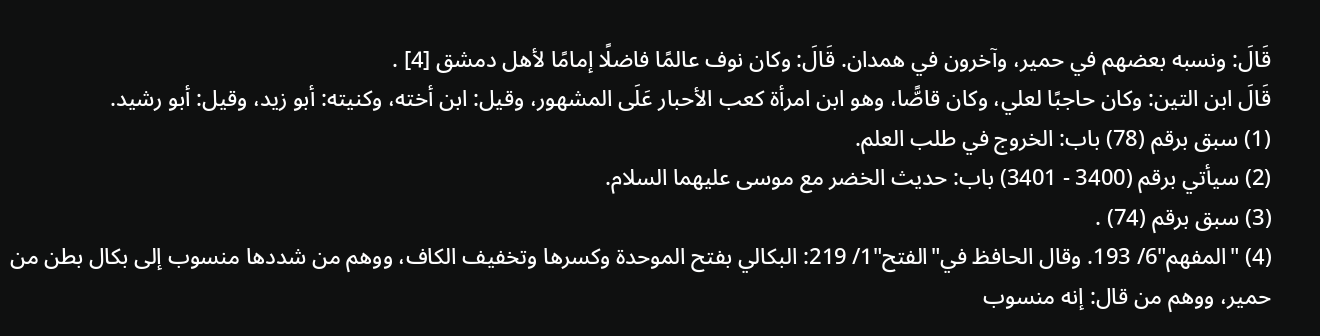قَالَ: ونسبه بعضهم في حمير، وآخرون في همدان. قَالَ: وكان نوف عالمًا فاضلًا إمامًا لأهل دمشق [4] .
قَالَ ابن التين: وكان حاجبًا لعلي، وكان قاصًّا، وهو ابن امرأة كعب الأحبار عَلَى المشهور، وقيل: ابن أخته، وكنيته: أبو زيد، وقيل: أبو رشيد.
(1) سبق برقم (78) باب: الخروج في طلب العلم.
(2) سيأتي برقم (3400 - 3401) باب: حديث الخضر مع موسى عليهما السلام.
(3) سبق برقم (74) .
(4) "المفهم"6/ 193. وقال الحافظ في"الفتح"1/ 219: البكالي بفتح الموحدة وكسرها وتخفيف الكاف، ووهم من شددها منسوب إلى بكال بطن من حمير، ووهم من قال: إنه منسوب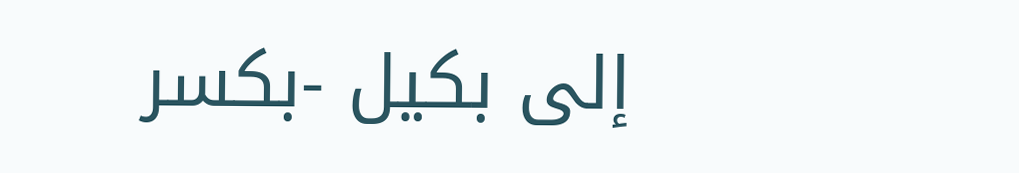إلى بكيل -بكسر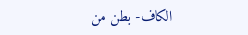الكاف- بطن من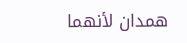همدان لأنهما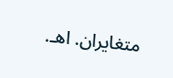متغايران. اهـ.